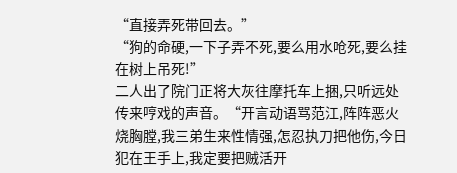“直接弄死带回去。”
“狗的命硬,一下子弄不死,要么用水呛死,要么挂在树上吊死!”
二人出了院门正将大灰往摩托车上捆,只听远处传来哼戏的声音。“开言动语骂范江,阵阵恶火烧胸膛,我三弟生来性情强,怎忍执刀把他伤,今日犯在王手上,我定要把贼活开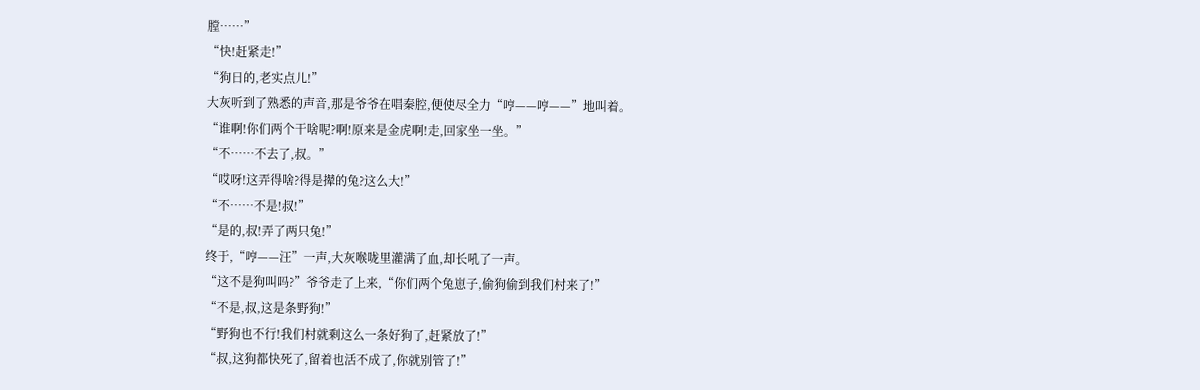膛……”
“快!赶紧走!”
“狗日的,老实点儿!”
大灰听到了熟悉的声音,那是爷爷在唱秦腔,便使尽全力“哼——哼——”地叫着。
“谁啊!你们两个干啥呢?啊!原来是金虎啊!走,回家坐一坐。”
“不……不去了,叔。”
“哎呀!这弄得啥?得是撵的兔?这么大!”
“不……不是!叔!”
“是的,叔!弄了两只兔!”
终于,“哼——汪”一声,大灰喉咙里灌满了血,却长吼了一声。
“这不是狗叫吗?”爷爷走了上来,“你们两个兔崽子,偷狗偷到我们村来了!”
“不是,叔,这是条野狗!”
“野狗也不行!我们村就剩这么一条好狗了,赶紧放了!”
“叔,这狗都快死了,留着也活不成了,你就别管了!”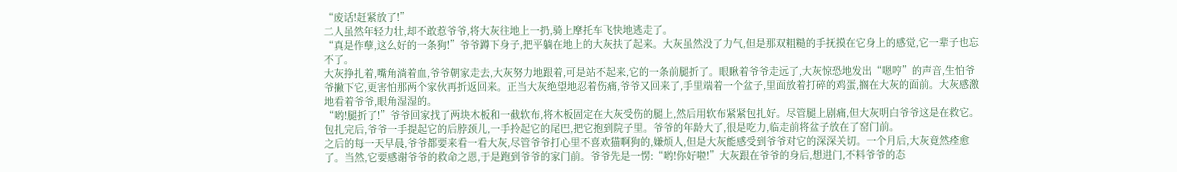“废话!赶紧放了!”
二人虽然年轻力壮,却不敢惹爷爷,将大灰往地上一扔,骑上摩托车飞快地逃走了。
“真是作孽,这么好的一条狗!”爷爷蹲下身子,把平躺在地上的大灰扶了起来。大灰虽然没了力气,但是那双粗糙的手抚摸在它身上的感觉,它一辈子也忘不了。
大灰挣扎着,嘴角淌着血,爷爷朝家走去,大灰努力地跟着,可是站不起来,它的一条前腿折了。眼瞅着爷爷走远了,大灰惊恐地发出“嗯哼”的声音,生怕爷爷撇下它,更害怕那两个家伙再折返回来。正当大灰绝望地忍着伤痛,爷爷又回来了,手里端着一个盆子,里面放着打碎的鸡蛋,搁在大灰的面前。大灰感激地看着爷爷,眼角湿湿的。
“哟!腿折了!”爷爷回家找了两块木板和一截软布,将木板固定在大灰受伤的腿上,然后用软布紧紧包扎好。尽管腿上剧痛,但大灰明白爷爷这是在救它。包扎完后,爷爷一手提起它的后脖颈儿,一手拎起它的尾巴,把它抱到院子里。爷爷的年龄大了,很是吃力,临走前将盆子放在了窑门前。
之后的每一天早晨,爷爷都要来看一看大灰,尽管爷爷打心里不喜欢猫啊狗的,嫌烦人,但是大灰能感受到爷爷对它的深深关切。一个月后,大灰竟然痊愈了。当然,它要感谢爷爷的救命之恩,于是跑到爷爷的家门前。爷爷先是一愣:“哟!你好啦!”大灰跟在爷爷的身后,想进门,不料爷爷的态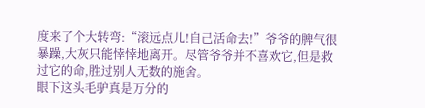度来了个大转弯:“滚远点儿!自己活命去!”爷爷的脾气很暴躁,大灰只能悻悻地离开。尽管爷爷并不喜欢它,但是救过它的命,胜过别人无数的施舍。
眼下这头毛驴真是万分的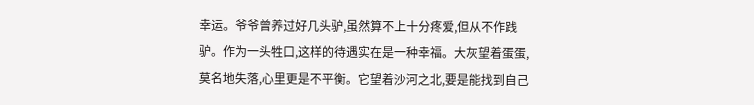幸运。爷爷曾养过好几头驴,虽然算不上十分疼爱,但从不作践驴。作为一头牲口,这样的待遇实在是一种幸福。大灰望着蛋蛋,莫名地失落,心里更是不平衡。它望着沙河之北,要是能找到自己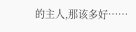的主人,那该多好……